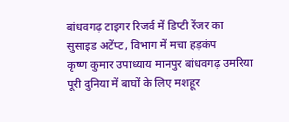बांधवगढ़ टाइगर रिजर्व में डिप्टी रेंजर का सुसाइड अटेंप्ट, विभाग में मचा हड़कंप
कृष्ण कुमार उपाध्याय मानपुर बांधवगढ़ उमरिया
पूरी दुनिया में बाघों के लिए मशहूर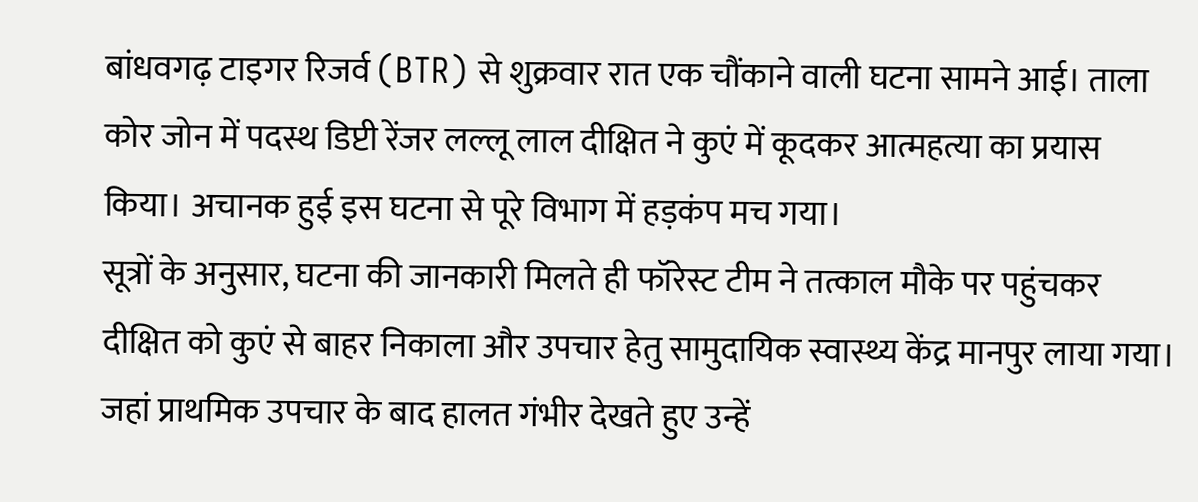बांधवगढ़ टाइगर रिजर्व (BTR) से शुक्रवार रात एक चौंकाने वाली घटना सामने आई। ताला कोर जोन में पदस्थ डिप्टी रेंजर लल्लू लाल दीक्षित ने कुएं में कूदकर आत्महत्या का प्रयास किया। अचानक हुई इस घटना से पूरे विभाग में हड़कंप मच गया।
सूत्रों के अनुसार, घटना की जानकारी मिलते ही फॉरेस्ट टीम ने तत्काल मौके पर पहुंचकर दीक्षित को कुएं से बाहर निकाला और उपचार हेतु सामुदायिक स्वास्थ्य केंद्र मानपुर लाया गया। जहां प्राथमिक उपचार के बाद हालत गंभीर देखते हुए उन्हें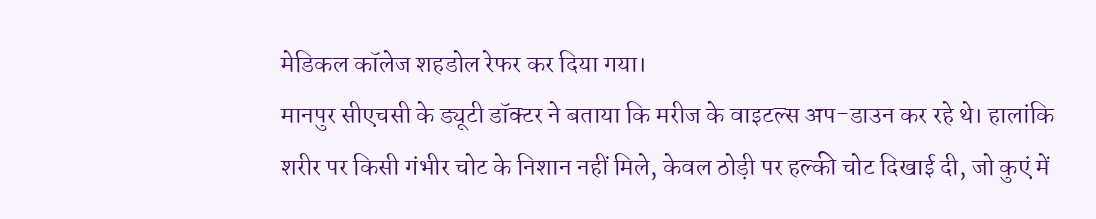मेडिकल कॉलेज शहडोल रेफर कर दिया गया।
मानपुर सीएचसी के ड्यूटी डॉक्टर ने बताया कि मरीज के वाइटल्स अप-डाउन कर रहे थे। हालांकि शरीर पर किसी गंभीर चोट के निशान नहीं मिले, केवल ठोड़ी पर हल्की चोट दिखाई दी, जो कुएं में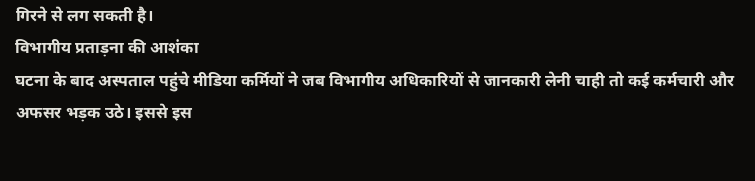गिरने से लग सकती है।
विभागीय प्रताड़ना की आशंका
घटना के बाद अस्पताल पहुंचे मीडिया कर्मियों ने जब विभागीय अधिकारियों से जानकारी लेनी चाही तो कई कर्मचारी और अफसर भड़क उठे। इससे इस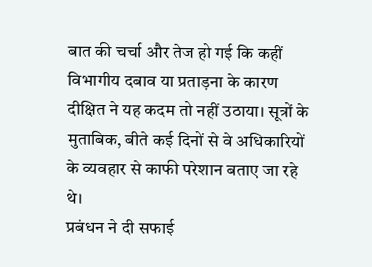बात की चर्चा और तेज हो गई कि कहीं विभागीय दबाव या प्रताड़ना के कारण दीक्षित ने यह कदम तो नहीं उठाया। सूत्रों के मुताबिक, बीते कई दिनों से वे अधिकारियों के व्यवहार से काफी परेशान बताए जा रहे थे।
प्रबंधन ने दी सफाई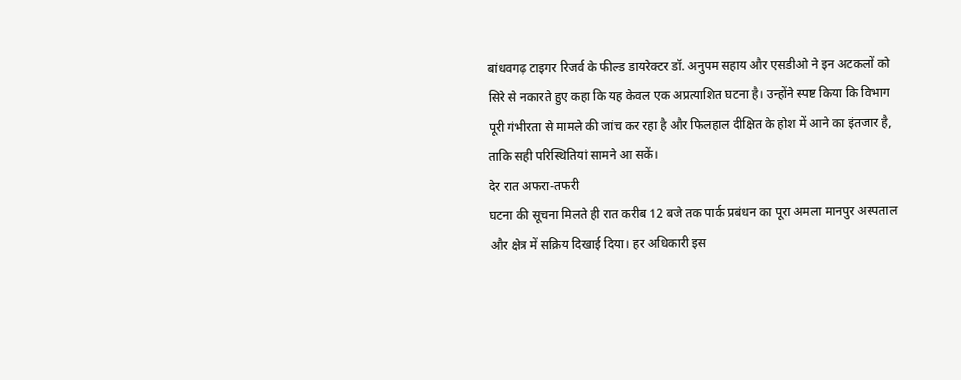बांधवगढ़ टाइगर रिजर्व के फील्ड डायरेक्टर डॉ. अनुपम सहाय और एसडीओ ने इन अटकलों को सिरे से नकारते हुए कहा कि यह केवल एक अप्रत्याशित घटना है। उन्होंने स्पष्ट किया कि विभाग पूरी गंभीरता से मामले की जांच कर रहा है और फिलहाल दीक्षित के होश में आने का इंतजार है, ताकि सही परिस्थितियां सामने आ सकें।
देर रात अफरा-तफरी
घटना की सूचना मिलते ही रात करीब 12 बजे तक पार्क प्रबंधन का पूरा अमला मानपुर अस्पताल और क्षेत्र में सक्रिय दिखाई दिया। हर अधिकारी इस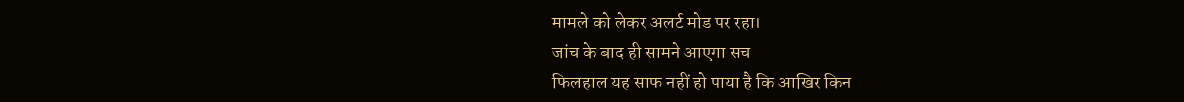मामले को लेकर अलर्ट मोड पर रहा।
जांच के बाद ही सामने आएगा सच
फिलहाल यह साफ नहीं हो पाया है कि आखिर किन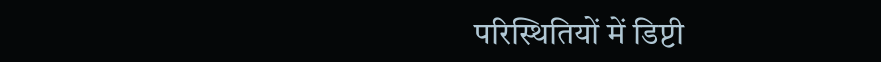परिस्थितियों में डिप्टी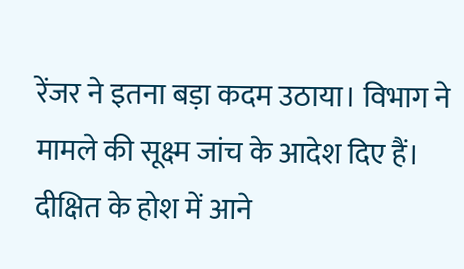रेंजर ने इतना बड़ा कदम उठाया। विभाग ने मामले की सूक्ष्म जांच के आदेश दिए हैं। दीक्षित के होश में आने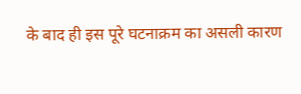के बाद ही इस पूरे घटनाक्रम का असली कारण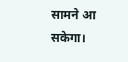सामने आ सकेगा।